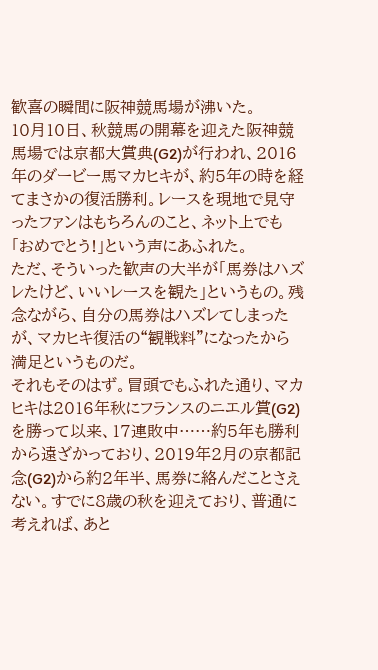歓喜の瞬間に阪神競馬場が沸いた。
10月10日、秋競馬の開幕を迎えた阪神競馬場では京都大賞典(G2)が行われ、2016年のダービー馬マカヒキが、約5年の時を経てまさかの復活勝利。レースを現地で見守ったファンはもちろんのこと、ネット上でも「おめでとう!」という声にあふれた。
ただ、そういった歓声の大半が「馬券はハズレたけど、いいレースを観た」というもの。残念ながら、自分の馬券はハズレてしまったが、マカヒキ復活の“観戦料”になったから満足というものだ。
それもそのはず。冒頭でもふれた通り、マカヒキは2016年秋にフランスのニエル賞(G2)を勝って以来、17連敗中……約5年も勝利から遠ざかっており、2019年2月の京都記念(G2)から約2年半、馬券に絡んだことさえない。すでに8歳の秋を迎えており、普通に考えれば、あと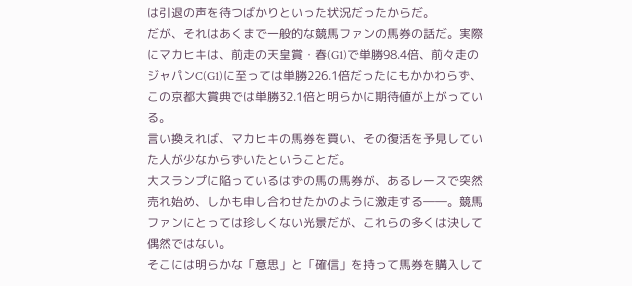は引退の声を待つばかりといった状況だったからだ。
だが、それはあくまで一般的な競馬ファンの馬券の話だ。実際にマカヒキは、前走の天皇賞・春(G1)で単勝98.4倍、前々走のジャパンC(G1)に至っては単勝226.1倍だったにもかかわらず、この京都大賞典では単勝32.1倍と明らかに期待値が上がっている。
言い換えれば、マカヒキの馬券を買い、その復活を予見していた人が少なからずいたということだ。
大スランプに陥っているはずの馬の馬券が、あるレースで突然売れ始め、しかも申し合わせたかのように激走する――。競馬ファンにとっては珍しくない光景だが、これらの多くは決して偶然ではない。
そこには明らかな「意思」と「確信」を持って馬券を購入して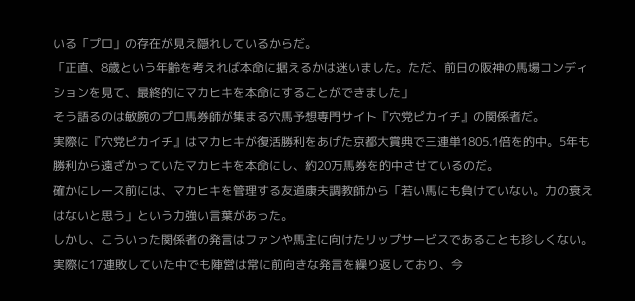いる「プロ」の存在が見え隠れしているからだ。
「正直、8歳という年齢を考えれば本命に据えるかは迷いました。ただ、前日の阪神の馬場コンディションを見て、最終的にマカヒキを本命にすることができました」
そう語るのは敏腕のプロ馬券師が集まる穴馬予想専門サイト『穴党ピカイチ』の関係者だ。
実際に『穴党ピカイチ』はマカヒキが復活勝利をあげた京都大賞典で三連単1805.1倍を的中。5年も勝利から遠ざかっていたマカヒキを本命にし、約20万馬券を的中させているのだ。
確かにレース前には、マカヒキを管理する友道康夫調教師から「若い馬にも負けていない。力の衰えはないと思う」という力強い言葉があった。
しかし、こういった関係者の発言はファンや馬主に向けたリップサービスであることも珍しくない。実際に17連敗していた中でも陣営は常に前向きな発言を繰り返しており、今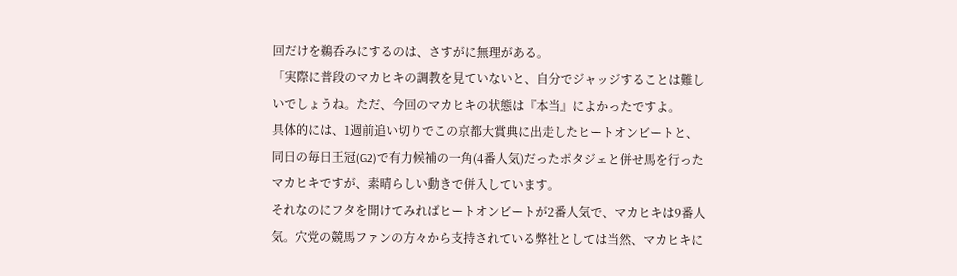回だけを鵜呑みにするのは、さすがに無理がある。
「実際に普段のマカヒキの調教を見ていないと、自分でジャッジすることは難しいでしょうね。ただ、今回のマカヒキの状態は『本当』によかったですよ。
具体的には、1週前追い切りでこの京都大賞典に出走したヒートオンビートと、同日の毎日王冠(G2)で有力候補の一角(4番人気)だったポタジェと併せ馬を行ったマカヒキですが、素晴らしい動きで併入しています。
それなのにフタを開けてみればヒートオンビートが2番人気で、マカヒキは9番人気。穴党の競馬ファンの方々から支持されている弊社としては当然、マカヒキに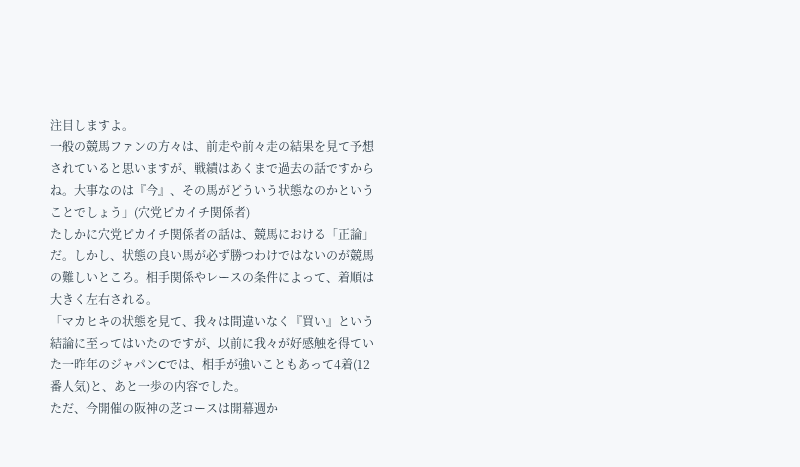注目しますよ。
一般の競馬ファンの方々は、前走や前々走の結果を見て予想されていると思いますが、戦績はあくまで過去の話ですからね。大事なのは『今』、その馬がどういう状態なのかということでしょう」(穴党ピカイチ関係者)
たしかに穴党ピカイチ関係者の話は、競馬における「正論」だ。しかし、状態の良い馬が必ず勝つわけではないのが競馬の難しいところ。相手関係やレースの条件によって、着順は大きく左右される。
「マカヒキの状態を見て、我々は間違いなく『買い』という結論に至ってはいたのですが、以前に我々が好感触を得ていた一昨年のジャパンCでは、相手が強いこともあって4着(12番人気)と、あと一歩の内容でした。
ただ、今開催の阪神の芝コースは開幕週か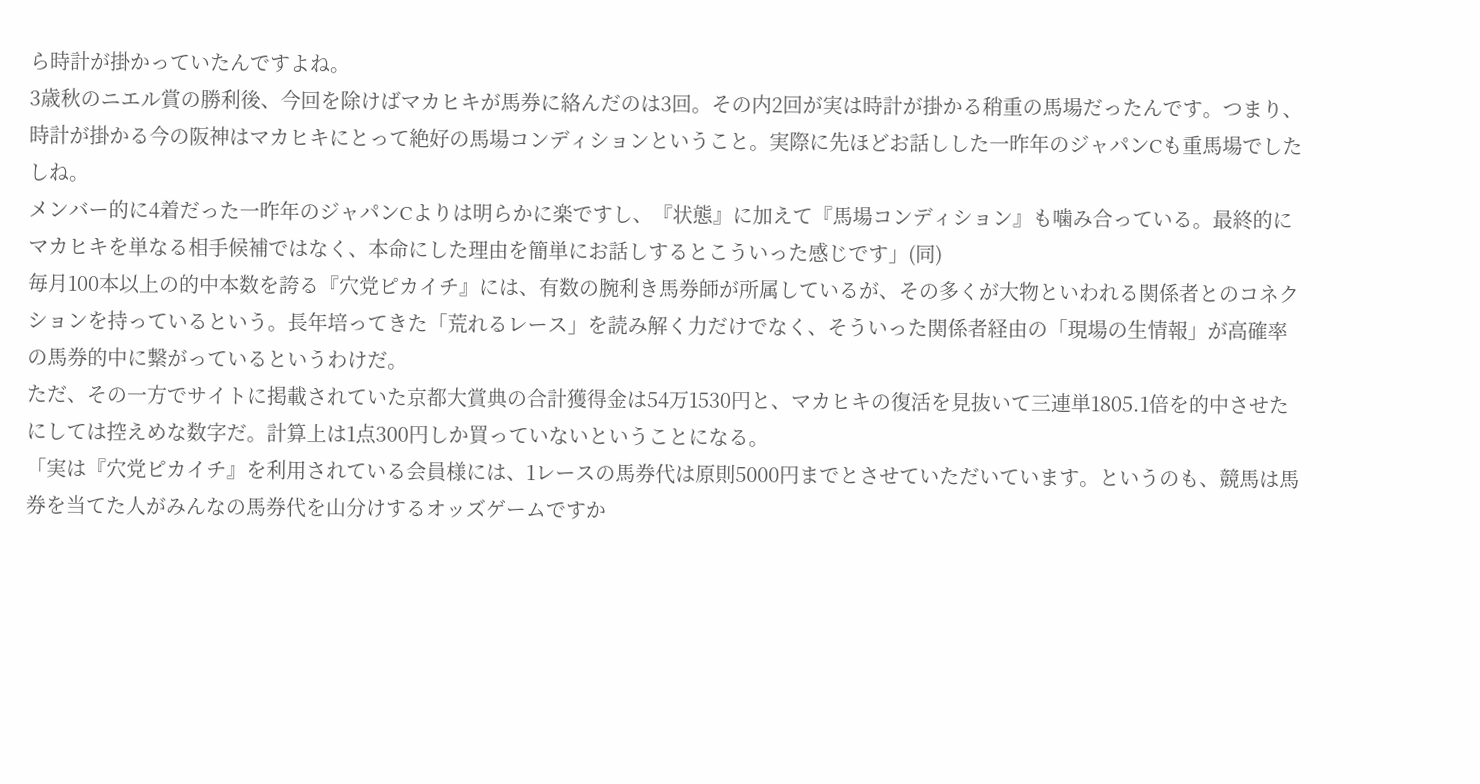ら時計が掛かっていたんですよね。
3歳秋のニエル賞の勝利後、今回を除けばマカヒキが馬券に絡んだのは3回。その内2回が実は時計が掛かる稍重の馬場だったんです。つまり、時計が掛かる今の阪神はマカヒキにとって絶好の馬場コンディションということ。実際に先ほどお話しした一昨年のジャパンCも重馬場でしたしね。
メンバー的に4着だった一昨年のジャパンCよりは明らかに楽ですし、『状態』に加えて『馬場コンディション』も噛み合っている。最終的にマカヒキを単なる相手候補ではなく、本命にした理由を簡単にお話しするとこういった感じです」(同)
毎月100本以上の的中本数を誇る『穴党ピカイチ』には、有数の腕利き馬券師が所属しているが、その多くが大物といわれる関係者とのコネクションを持っているという。長年培ってきた「荒れるレース」を読み解く力だけでなく、そういった関係者経由の「現場の生情報」が高確率の馬券的中に繋がっているというわけだ。
ただ、その一方でサイトに掲載されていた京都大賞典の合計獲得金は54万1530円と、マカヒキの復活を見抜いて三連単1805.1倍を的中させたにしては控えめな数字だ。計算上は1点300円しか買っていないということになる。
「実は『穴党ピカイチ』を利用されている会員様には、1レースの馬券代は原則5000円までとさせていただいています。というのも、競馬は馬券を当てた人がみんなの馬券代を山分けするオッズゲームですか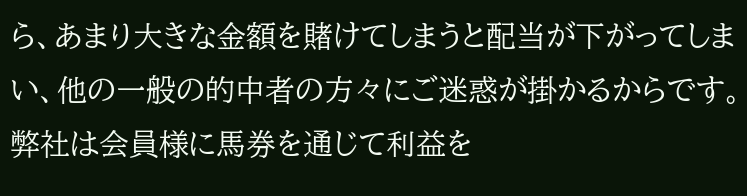ら、あまり大きな金額を賭けてしまうと配当が下がってしまい、他の一般の的中者の方々にご迷惑が掛かるからです。
弊社は会員様に馬券を通じて利益を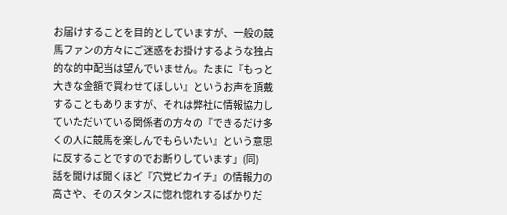お届けすることを目的としていますが、一般の競馬ファンの方々にご迷惑をお掛けするような独占的な的中配当は望んでいません。たまに『もっと大きな金額で買わせてほしい』というお声を頂戴することもありますが、それは弊社に情報協力していただいている関係者の方々の『できるだけ多くの人に競馬を楽しんでもらいたい』という意思に反することですのでお断りしています」(同)
話を聞けば聞くほど『穴党ピカイチ』の情報力の高さや、そのスタンスに惚れ惚れするばかりだ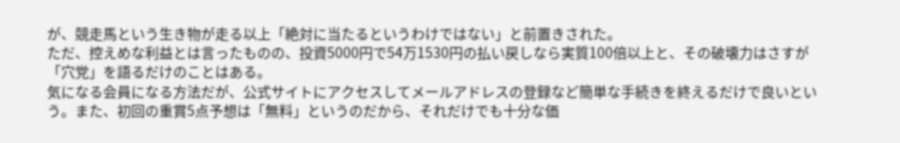が、競走馬という生き物が走る以上「絶対に当たるというわけではない」と前置きされた。
ただ、控えめな利益とは言ったものの、投資5000円で54万1530円の払い戻しなら実質100倍以上と、その破壊力はさすが「穴党」を語るだけのことはある。
気になる会員になる方法だが、公式サイトにアクセスしてメールアドレスの登録など簡単な手続きを終えるだけで良いという。また、初回の重賞5点予想は「無料」というのだから、それだけでも十分な価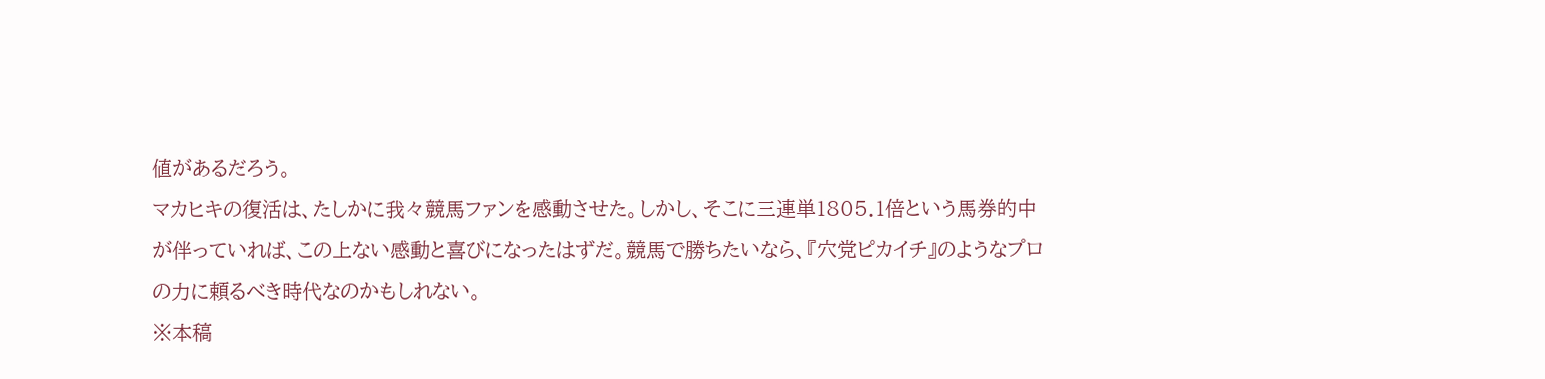値があるだろう。
マカヒキの復活は、たしかに我々競馬ファンを感動させた。しかし、そこに三連単1805.1倍という馬券的中が伴っていれば、この上ない感動と喜びになったはずだ。競馬で勝ちたいなら、『穴党ピカイチ』のようなプロの力に頼るべき時代なのかもしれない。
※本稿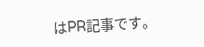はPR記事です。